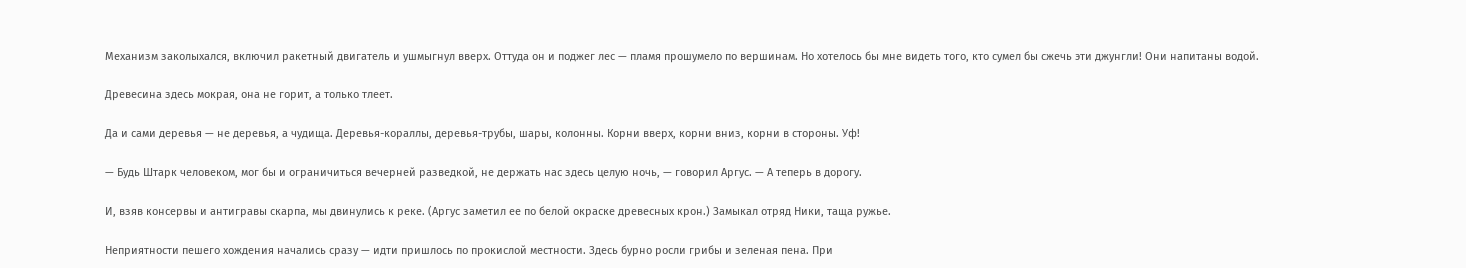Механизм заколыхался, включил ракетный двигатель и ушмыгнул вверх. Оттуда он и поджег лес — пламя прошумело по вершинам. Но хотелось бы мне видеть того, кто сумел бы сжечь эти джунгли! Они напитаны водой.

Древесина здесь мокрая, она не горит, а только тлеет.

Да и сами деревья — не деревья, а чудища. Деревья-кораллы, деревья-трубы, шары, колонны. Корни вверх, корни вниз, корни в стороны. Уф!

— Будь Штарк человеком, мог бы и ограничиться вечерней разведкой, не держать нас здесь целую ночь, — говорил Аргус. — А теперь в дорогу.

И, взяв консервы и антигравы скарпа, мы двинулись к реке. (Аргус заметил ее по белой окраске древесных крон.) Замыкал отряд Ники, таща ружье.

Неприятности пешего хождения начались сразу — идти пришлось по прокислой местности. Здесь бурно росли грибы и зеленая пена. При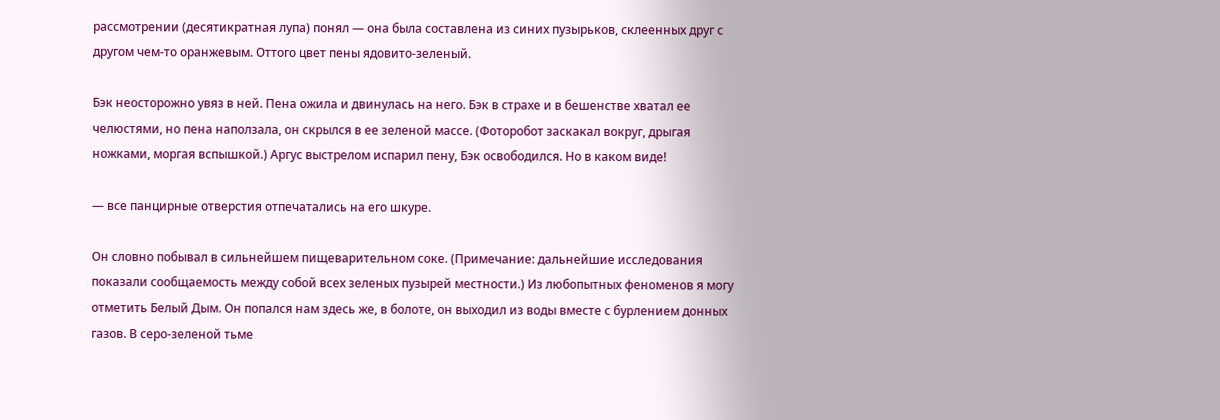рассмотрении (десятикратная лупа) понял — она была составлена из синих пузырьков, склеенных друг с другом чем-то оранжевым. Оттого цвет пены ядовито-зеленый.

Бэк неосторожно увяз в ней. Пена ожила и двинулась на него. Бэк в страхе и в бешенстве хватал ее челюстями, но пена наползала, он скрылся в ее зеленой массе. (Фоторобот заскакал вокруг, дрыгая ножками, моргая вспышкой.) Аргус выстрелом испарил пену, Бэк освободился. Но в каком виде!

— все панцирные отверстия отпечатались на его шкуре.

Он словно побывал в сильнейшем пищеварительном соке. (Примечание: дальнейшие исследования показали сообщаемость между собой всех зеленых пузырей местности.) Из любопытных феноменов я могу отметить Белый Дым. Он попался нам здесь же, в болоте, он выходил из воды вместе с бурлением донных газов. В серо-зеленой тьме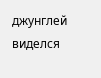джунглей виделся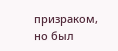призраком, но был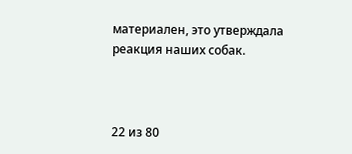материален, это утверждала реакция наших собак.



22 из 80